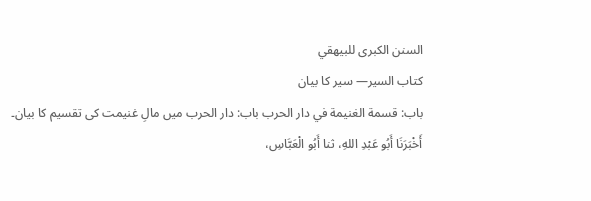السنن الكبرى للبيهقي
كتاب السير— سیر کا بیان
باب: قسمة الغنيمة في دار الحرب باب: دار الحرب میں مالِ غنیمت کی تقسیم کا بیان۔
أَخْبَرَنَا أَبُو عَبْدِ اللهِ، ثنا أَبُو الْعَبَّاسِ،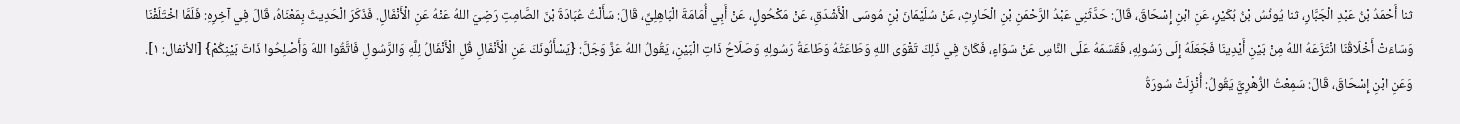ثنا أَحْمَدُ بْنُ عَبْدِ الْجَبَّارِ، ثنا يُونُسُ بْنُ بُكَيْرٍ، عَنِ ابْنِ إِسْحَاقَ، قَالَ: حَدَّثَنِي عَبْدُ الرَّحْمَنِ بْنِ الْحَارِثِ، عَنْ سُلَيْمَانَ بْنِ مُوسَى الْأَشْدَقِ، عَنْ مَكْحُولٍ، عَنْ أَبِي أُمَامَةَ الْبَاهِلِيِّ، قَالَ: سَأَلْتُ عُبَادَةَ بْنَ الصَّامِتِ رَضِيَ اللهُ عَنْهُ عَنِ الْأَنْفَالِ. فَذَكَرَ الْحَدِيثَ بِمَعْنَاهُ، قَالَ فِي آخِرِهِ: فَلَمَّا اخْتَلَفْنَا وَسَاءَتْ أَخْلَاقُنَا انْتَزَعَهُ اللهُ مِنْ بَيْنِ أَيْدِينَا فَجَعَلَهُ إِلَى رَسُولِهِ، فَقَسَمَهُ عَلَى النَّاسِ عَنْ سَوَاءٍ، فَكَانَ فِي ذَلِكَ تَقْوَى اللهِ وَطَاعَتُهُ وَطَاعَةُ رَسُولِهِ وَصَلَاحُ ذَاتِ الْبَيْنِ، يَقُولُ اللهُ عَزَّ وَجَلَّ: {يَسْأَلُونَكَ عَنِ الْأَنْفَالِ قُلِ الْأَنْفَالُ لِلَّهِ وَالرَّسُولِ فَاتَّقُوا اللهَ وَأَصْلِحُوا ذَاتَ بَيْنِكُمْ} [الأنفال: ١]. وَعَنِ ابْنِ إِسْحَاقَ، قَالَ: سَمِعْتُ الزُّهْرِيَّ يَقُولُ: أُنْزِلَتْ سُورَةُ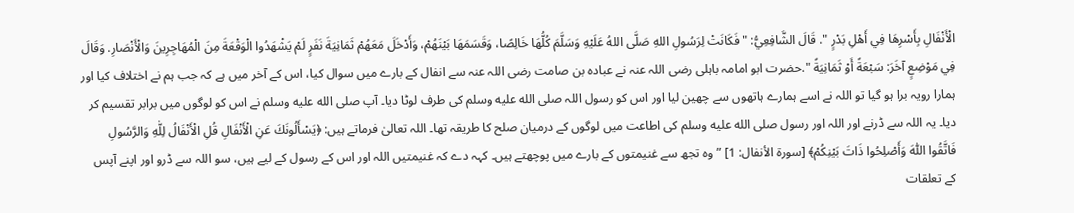الْأَنْفَالِ بِأَسْرِهَا فِي أَهْلِ بَدْرٍ ". قَالَ الشَّافِعِيُّ: " فَكَانَتْ لِرَسُولِ اللهِ صَلَّى اللهُ عَلَيْهِ وَسَلَّمَ كُلُّهَا خَالِصًا، وَقَسَمَهَا بَيْنَهُمْ، وَأَدْخَلَ مَعَهُمْ ثَمَانِيَةَ نَفَرٍ لَمْ يَشْهَدُوا الْوَقْعَةَ مِنَ الْمُهَاجِرِينَ وَالْأَنْصَارِ. وَقَالَ فِي مَوْضِعٍ آخَرَ: سَبْعَةً أَوْ ثَمَانِيَةً ".حضرت ابو امامہ باہلی رضی اللہ عنہ نے عبادہ بن صامت رضی اللہ عنہ سے انفال کے بارے میں سوال کیا، اس کے آخر میں ہے کہ جب ہم نے اختلاف کیا اور ہمارا رویہ برا ہو گیا تو اللہ نے اسے ہمارے ہاتھوں سے چھین لیا اور اس کو رسول اللہ صلى الله عليه وسلم کی طرف لوٹا دیا۔ آپ صلى الله عليه وسلم نے اس کو لوگوں میں برابر تقسیم کر دیا۔ یہ اللہ سے ڈرنے اور اللہ اور رسول صلى الله عليه وسلم کی اطاعت میں لوگوں کے درمیان صلح کا طریقہ تھا۔ اللہ تعالیٰ فرماتے ہیں: ﴿يَسْأَلُونَكَ عَنِ الْأَنْفَالِ قُلِ الْأَنْفَالُ لِلّٰهِ وَالرَّسُولِ فَاتَّقُوا اللّٰهَ وَأَصْلِحُوا ذَاتَ بَيْنِكُمْ﴾ [سورة الأنفال: 1] ”وہ تجھ سے غنیمتوں کے بارے میں پوچھتے ہیں۔ کہہ دے کہ غنیمتیں اللہ اور اس کے رسول کے لیے ہیں، سو اللہ سے ڈرو اور اپنے آپس کے تعلقات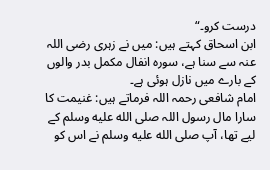درست کرو۔“
ابن اسحاق کہتے ہیں: میں نے زہری رضی اللہ عنہ سے سنا ہے، سورہ انفال مکمل بدر والوں کے بارے میں نازل ہوئی ہے۔
امام شافعی رحمہ اللہ فرماتے ہیں: غنیمت کا سارا مال رسول اللہ صلى الله عليه وسلم کے لیے تھا، آپ صلى الله عليه وسلم نے اس کو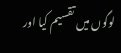لوگوں میں تقسیم کیا اور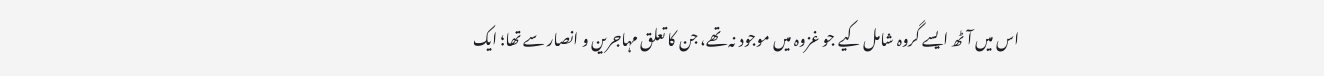اس میں آٹھ ایسے گروہ شامل کیے جو غزوہ میں موجود نہ تھے، جن کا تعلق مہاجرین و انصار سے تھا؛ ایک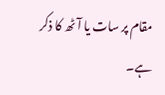مقام پر سات یا آٹھ کا ذکر ہے۔